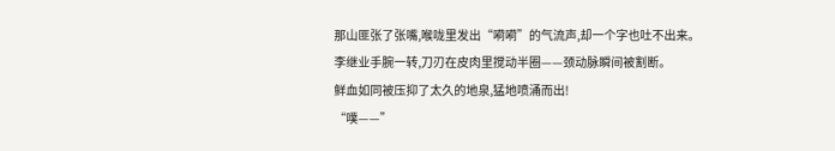那山匪张了张嘴,喉咙里发出“嗬嗬”的气流声,却一个字也吐不出来。
李继业手腕一转,刀刃在皮肉里搅动半圈——颈动脉瞬间被割断。
鲜血如同被压抑了太久的地泉,猛地喷涌而出!
“噗——”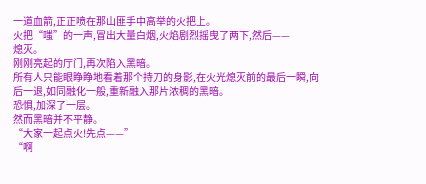一道血箭,正正喷在那山匪手中高举的火把上。
火把“嗤”的一声,冒出大量白烟,火焰剧烈摇曳了两下,然后——
熄灭。
刚刚亮起的厅门,再次陷入黑暗。
所有人只能眼睁睁地看着那个持刀的身影,在火光熄灭前的最后一瞬,向后一退,如同融化一般,重新融入那片浓稠的黑暗。
恐惧,加深了一层。
然而黑暗并不平静。
“大家一起点火!先点——”
“啊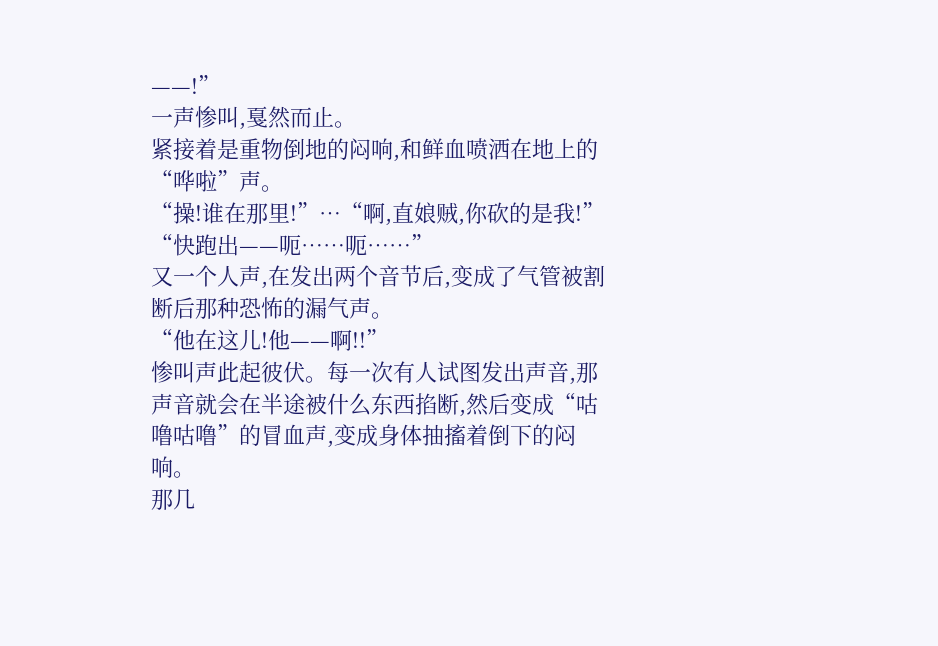——!”
一声惨叫,戛然而止。
紧接着是重物倒地的闷响,和鲜血喷洒在地上的“哗啦”声。
“操!谁在那里!”…“啊,直娘贼,你砍的是我!”
“快跑出——呃……呃……”
又一个人声,在发出两个音节后,变成了气管被割断后那种恐怖的漏气声。
“他在这儿!他——啊!!”
惨叫声此起彼伏。每一次有人试图发出声音,那声音就会在半途被什么东西掐断,然后变成“咕噜咕噜”的冒血声,变成身体抽搐着倒下的闷响。
那几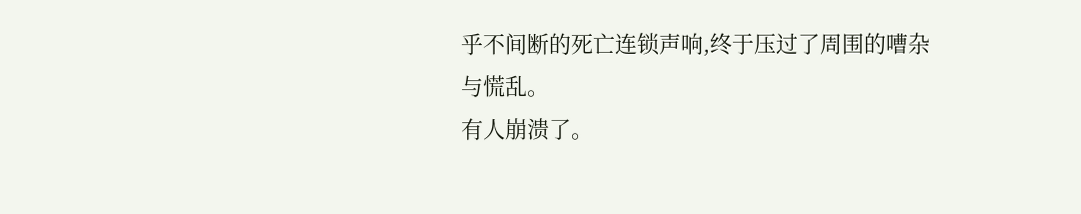乎不间断的死亡连锁声响,终于压过了周围的嘈杂与慌乱。
有人崩溃了。